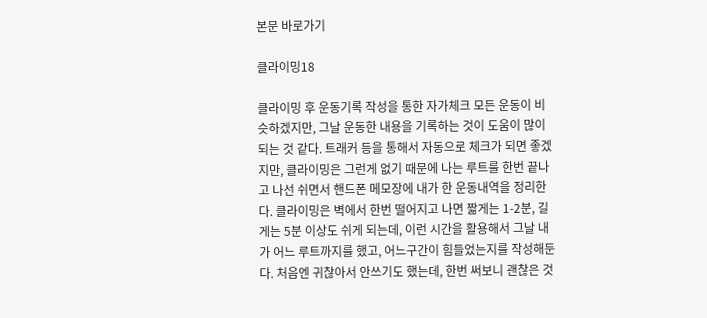본문 바로가기

클라이밍18

클라이밍 후 운동기록 작성을 통한 자가체크 모든 운동이 비슷하겠지만, 그날 운동한 내용을 기록하는 것이 도움이 많이 되는 것 같다. 트래커 등을 통해서 자동으로 체크가 되면 좋겠지만, 클라이밍은 그런게 없기 때문에 나는 루트를 한번 끝나고 나선 쉬면서 핸드폰 메모장에 내가 한 운동내역을 정리한다. 클라이밍은 벽에서 한번 떨어지고 나면 짧게는 1-2분, 길게는 5분 이상도 쉬게 되는데, 이런 시간을 활용해서 그날 내가 어느 루트까지를 했고, 어느구간이 힘들었는지를 작성해둔다. 처음엔 귀찮아서 안쓰기도 했는데, 한번 써보니 괜찮은 것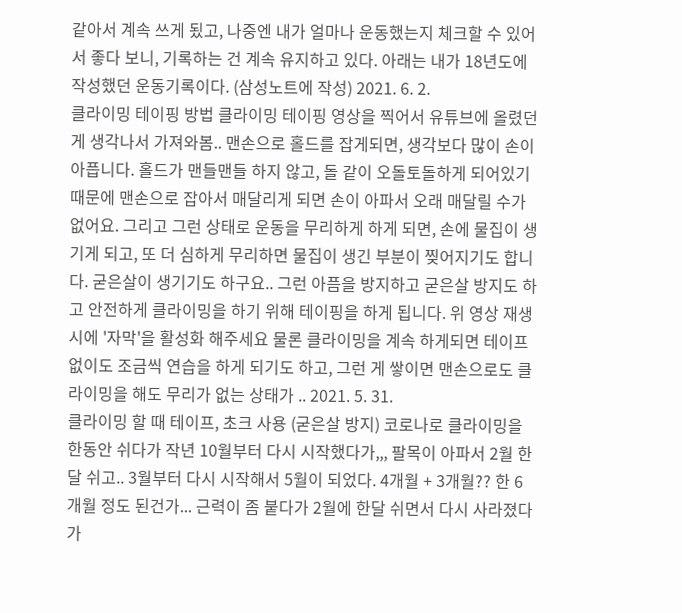같아서 계속 쓰게 됬고, 나중엔 내가 얼마나 운동했는지 체크할 수 있어서 좋다 보니, 기록하는 건 계속 유지하고 있다. 아래는 내가 18년도에 작성했던 운동기록이다. (삼성노트에 작성) 2021. 6. 2.
클라이밍 테이핑 방법 클라이밍 테이핑 영상을 찍어서 유튜브에 올렸던 게 생각나서 가져와봄.. 맨손으로 홀드를 잡게되면, 생각보다 많이 손이 아픕니다. 홀드가 맨들맨들 하지 않고, 돌 같이 오돌토돌하게 되어있기 때문에 맨손으로 잡아서 매달리게 되면 손이 아파서 오래 매달릴 수가 없어요. 그리고 그런 상태로 운동을 무리하게 하게 되면, 손에 물집이 생기게 되고, 또 더 심하게 무리하면 물집이 생긴 부분이 찢어지기도 합니다. 굳은살이 생기기도 하구요.. 그런 아픔을 방지하고 굳은살 방지도 하고 안전하게 클라이밍을 하기 위해 테이핑을 하게 됩니다. 위 영상 재생시에 '자막'을 활성화 해주세요 물론 클라이밍을 계속 하게되면 테이프 없이도 조금씩 연습을 하게 되기도 하고, 그런 게 쌓이면 맨손으로도 클라이밍을 해도 무리가 없는 상태가 .. 2021. 5. 31.
클라이밍 할 때 테이프, 초크 사용 (굳은살 방지) 코로나로 클라이밍을 한동안 쉬다가 작년 10월부터 다시 시작했다가,,, 팔목이 아파서 2월 한달 쉬고.. 3월부터 다시 시작해서 5월이 되었다. 4개월 + 3개월?? 한 6개월 정도 된건가... 근력이 좀 붙다가 2월에 한달 쉬면서 다시 사라졌다가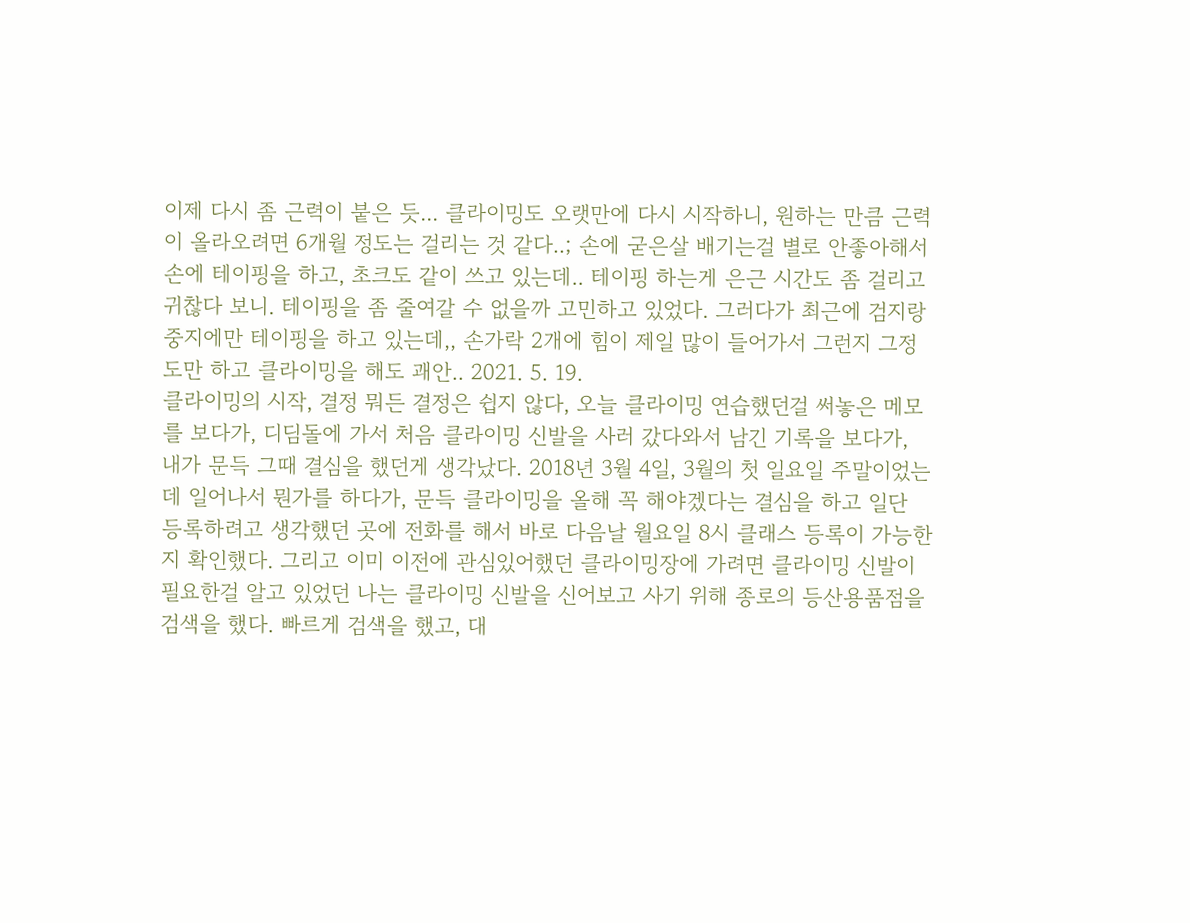이제 다시 좀 근력이 붙은 듯... 클라이밍도 오랫만에 다시 시작하니, 원하는 만큼 근력이 올라오려면 6개월 정도는 걸리는 것 같다..; 손에 굳은살 배기는걸 별로 안좋아해서 손에 테이핑을 하고, 초크도 같이 쓰고 있는데.. 테이핑 하는게 은근 시간도 좀 걸리고 귀찮다 보니. 테이핑을 좀 줄여갈 수 없을까 고민하고 있었다. 그러다가 최근에 검지랑 중지에만 테이핑을 하고 있는데,, 손가락 2개에 힘이 제일 많이 들어가서 그런지 그정도만 하고 클라이밍을 해도 괘안.. 2021. 5. 19.
클라이밍의 시작, 결정 뭐든 결정은 쉽지 않다, 오늘 클라이밍 연습했던걸 써놓은 메모를 보다가, 디딤돌에 가서 처음 클라이밍 신발을 사러 갔다와서 남긴 기록을 보다가, 내가 문득 그때 결심을 했던게 생각났다. 2018년 3월 4일, 3월의 첫 일요일 주말이었는데 일어나서 뭔가를 하다가, 문득 클라이밍을 올해 꼭 해야겠다는 결심을 하고 일단 등록하려고 생각했던 곳에 전화를 해서 바로 다음날 월요일 8시 클래스 등록이 가능한지 확인했다. 그리고 이미 이전에 관심있어했던 클라이밍장에 가려면 클라이밍 신발이 필요한걸 알고 있었던 나는 클라이밍 신발을 신어보고 사기 위해 종로의 등산용품점을 검색을 했다. 빠르게 검색을 했고, 대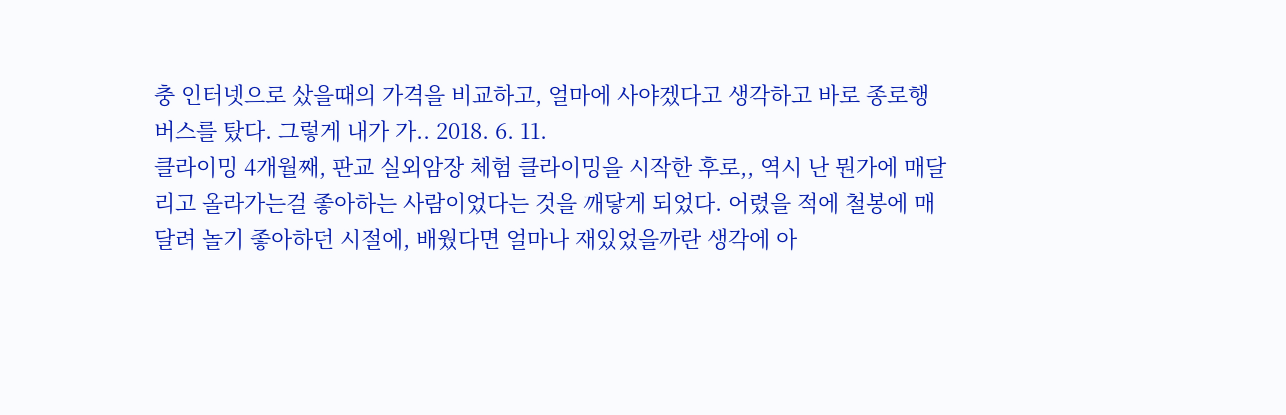충 인터넷으로 샀을때의 가격을 비교하고, 얼마에 사야겠다고 생각하고 바로 종로행 버스를 탔다. 그렇게 내가 가.. 2018. 6. 11.
클라이밍 4개월째, 판교 실외암장 체험 클라이밍을 시작한 후로,, 역시 난 뭔가에 매달리고 올라가는걸 좋아하는 사람이었다는 것을 깨닿게 되었다. 어렸을 적에 철봉에 매달려 놀기 좋아하던 시절에, 배웠다면 얼마나 재있었을까란 생각에 아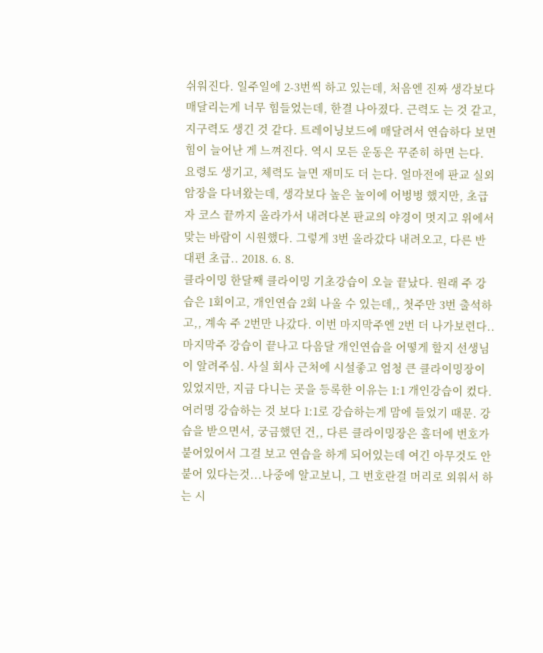쉬워진다. 일주일에 2-3번씩 하고 있는데, 처음엔 진짜 생각보다 매달리는게 너무 힘들었는데, 한결 나아졌다. 근력도 는 것 같고, 지구력도 생긴 것 같다. 트레이닝보드에 매달려서 연습하다 보면 힘이 늘어난 게 느껴진다. 역시 모든 운동은 꾸준히 하면 는다. 요령도 생기고, 체력도 늘면 재미도 더 는다. 얼마전에 판교 실외암장을 다녀왔는데, 생각보다 높은 높이에 어벙벙 했지만, 초급자 코스 끝까지 올라가서 내려다본 판교의 야경이 멋지고 위에서 맞는 바람이 시원했다. 그렇게 3번 올라갔다 내려오고, 다른 반대편 초급.. 2018. 6. 8.
클라이밍 한달째 클라이밍 기초강습이 오늘 끝났다. 원래 주 강습은 1회이고, 개인연습 2회 나올 수 있는데,, 첫주만 3번 출석하고,, 계속 주 2번만 나갔다. 이번 마지막주엔 2번 더 나가보련다.. 마지막주 강습이 끝나고 다음달 개인연습을 어떻게 할지 선생님이 알려주심. 사실 회사 근처에 시설좋고 엄청 큰 클라이밍장이 있었지만, 지금 다니는 곳을 등록한 이유는 1:1 개인강습이 컸다. 여러명 강습하는 것 보다 1:1로 강습하는게 맘에 들었기 때문. 강습을 받으면서, 궁금했던 건,, 다른 클라이밍장은 홀더에 번호가 붙어있어서 그걸 보고 연습을 하게 되어있는데 여긴 아무것도 안붙어 있다는것...나중에 알고보니, 그 번호란걸 머리로 외워서 하는 시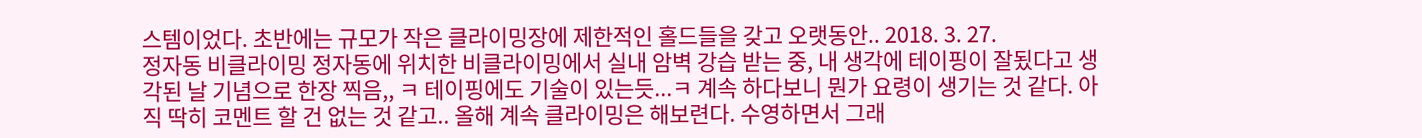스템이었다. 초반에는 규모가 작은 클라이밍장에 제한적인 홀드들을 갖고 오랫동안.. 2018. 3. 27.
정자동 비클라이밍 정자동에 위치한 비클라이밍에서 실내 암벽 강습 받는 중, 내 생각에 테이핑이 잘됬다고 생각된 날 기념으로 한장 찍음,, ㅋ 테이핑에도 기술이 있는듯...ㅋ 계속 하다보니 뭔가 요령이 생기는 것 같다. 아직 딱히 코멘트 할 건 없는 것 같고.. 올해 계속 클라이밍은 해보련다. 수영하면서 그래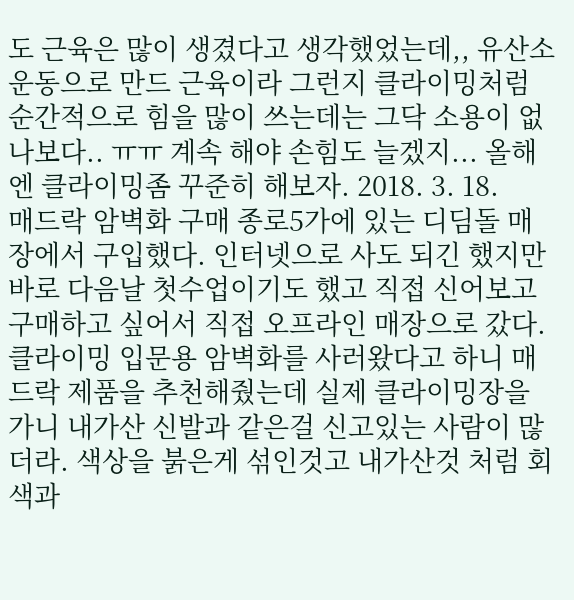도 근육은 많이 생겼다고 생각했었는데,, 유산소 운동으로 만드 근육이라 그런지 클라이밍처럼 순간적으로 힘을 많이 쓰는데는 그닥 소용이 없나보다.. ㅠㅠ 계속 해야 손힘도 늘겠지... 올해엔 클라이밍좀 꾸준히 해보자. 2018. 3. 18.
매드락 암벽화 구매 종로5가에 있는 디딤돌 매장에서 구입했다. 인터넷으로 사도 되긴 했지만 바로 다음날 첫수업이기도 했고 직접 신어보고 구매하고 싶어서 직접 오프라인 매장으로 갔다. 클라이밍 입문용 암벽화를 사러왔다고 하니 매드락 제품을 추천해줬는데 실제 클라이밍장을 가니 내가산 신발과 같은걸 신고있는 사람이 많더라. 색상을 붉은게 섞인것고 내가산것 처럼 회색과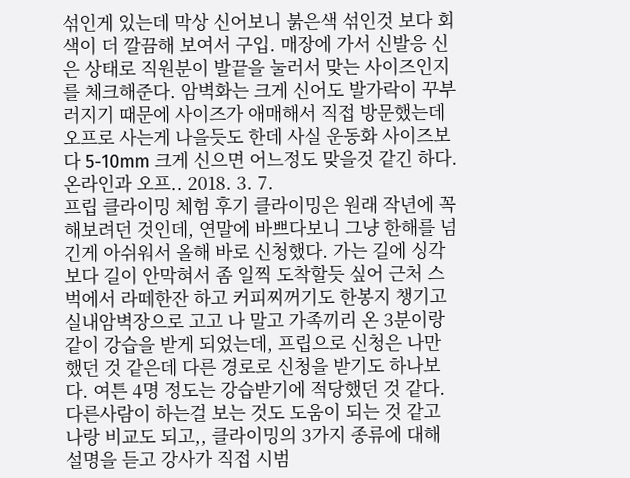섞인게 있는데 막상 신어보니 붉은색 섞인것 보다 회색이 더 깔끔해 보여서 구입. 매장에 가서 신발응 신은 상태로 직원분이 발끝을 눌러서 맞는 사이즈인지를 체크해준다. 암벽화는 크게 신어도 발가락이 꾸부러지기 때문에 사이즈가 애매해서 직접 방문했는데 오프로 사는게 나을듯도 한데 사실 운동화 사이즈보다 5-10mm 크게 신으면 어느정도 맞을것 같긴 하다. 온라인과 오프.. 2018. 3. 7.
프립 클라이밍 체험 후기 클라이밍은 원래 작년에 꼭 해보려던 것인데, 연말에 바쁘다보니 그냥 한해를 넘긴게 아쉬워서 올해 바로 신청했다. 가는 길에 싱각보다 길이 안막혀서 좀 일찍 도착할듯 싶어 근처 스벅에서 라떼한잔 하고 커피찌꺼기도 한봉지 챙기고 실내암벽장으로 고고 나 말고 가족끼리 온 3분이랑 같이 강습을 받게 되었는데, 프립으로 신청은 나만 했던 것 같은데 다른 경로로 신청을 받기도 하나보다. 여튼 4명 정도는 강습받기에 적당했던 것 같다. 다른사람이 하는걸 보는 것도 도움이 되는 것 같고 나랑 비교도 되고,, 클라이밍의 3가지 종류에 대해 설명을 듣고 강사가 직접 시범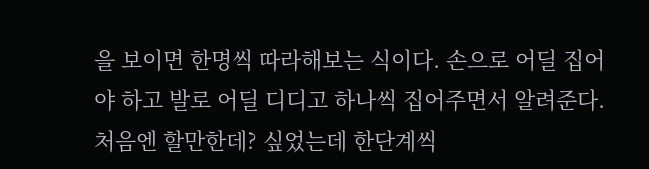을 보이면 한명씩 따라해보는 식이다. 손으로 어딜 집어야 하고 발로 어딜 디디고 하나씩 집어주면서 알려준다. 처음엔 할만한데? 싶었는데 한단계씩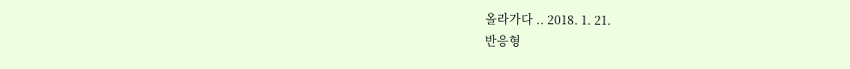올라가다 .. 2018. 1. 21.
반응형